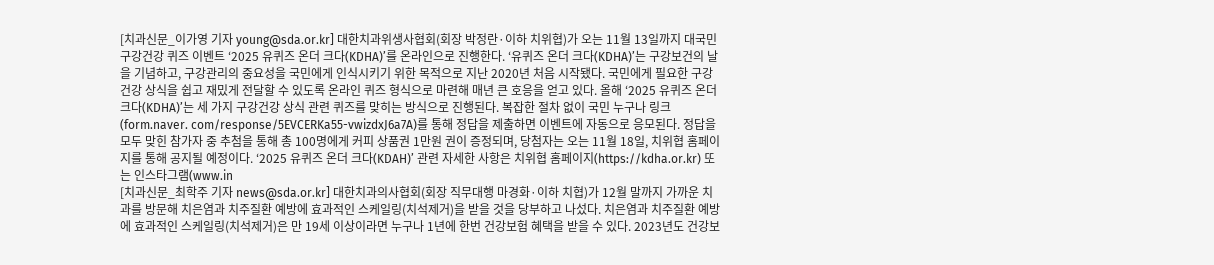[치과신문_이가영 기자 young@sda.or.kr] 대한치과위생사협회(회장 박정란·이하 치위협)가 오는 11월 13일까지 대국민 구강건강 퀴즈 이벤트 ‘2025 유퀴즈 온더 크다(KDHA)’를 온라인으로 진행한다. ‘유퀴즈 온더 크다(KDHA)’는 구강보건의 날을 기념하고, 구강관리의 중요성을 국민에게 인식시키기 위한 목적으로 지난 2020년 처음 시작됐다. 국민에게 필요한 구강건강 상식을 쉽고 재밌게 전달할 수 있도록 온라인 퀴즈 형식으로 마련해 매년 큰 호응을 얻고 있다. 올해 ‘2025 유퀴즈 온더 크다(KDHA)’는 세 가지 구강건강 상식 관련 퀴즈를 맞히는 방식으로 진행된다. 복잡한 절차 없이 국민 누구나 링크(form.naver. com/response/5EVCERKa55-vwizdxJ6a7A)를 통해 정답을 제출하면 이벤트에 자동으로 응모된다. 정답을 모두 맞힌 참가자 중 추첨을 통해 총 100명에게 커피 상품권 1만원 권이 증정되며, 당첨자는 오는 11월 18일, 치위협 홈페이지를 통해 공지될 예정이다. ‘2025 유퀴즈 온더 크다(KDAH)’ 관련 자세한 사항은 치위협 홈페이지(https://kdha.or.kr) 또는 인스타그램(www.in
[치과신문_최학주 기자 news@sda.or.kr] 대한치과의사협회(회장 직무대행 마경화·이하 치협)가 12월 말까지 가까운 치과를 방문해 치은염과 치주질환 예방에 효과적인 스케일링(치석제거)을 받을 것을 당부하고 나섰다. 치은염과 치주질환 예방에 효과적인 스케일링(치석제거)은 만 19세 이상이라면 누구나 1년에 한번 건강보험 혜택을 받을 수 있다. 2023년도 건강보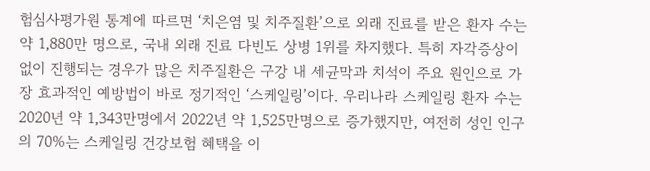험심사평가원 통계에 따르면 ‘치은염 및 치주질환’으로 외래 진료를 받은 환자 수는 약 1,880만 명으로, 국내 외래 진료 다빈도 상병 1위를 차지했다. 특히 자각증상이 없이 진행되는 경우가 많은 치주질환은 구강 내 세균막과 치석이 주요 원인으로 가장 효과적인 예방법이 바로 정기적인 ‘스케일링’이다. 우리나라 스케일링 환자 수는 2020년 약 1,343만명에서 2022년 약 1,525만명으로 증가했지만, 여전히 성인 인구의 70%는 스케일링 건강보험 혜택을 이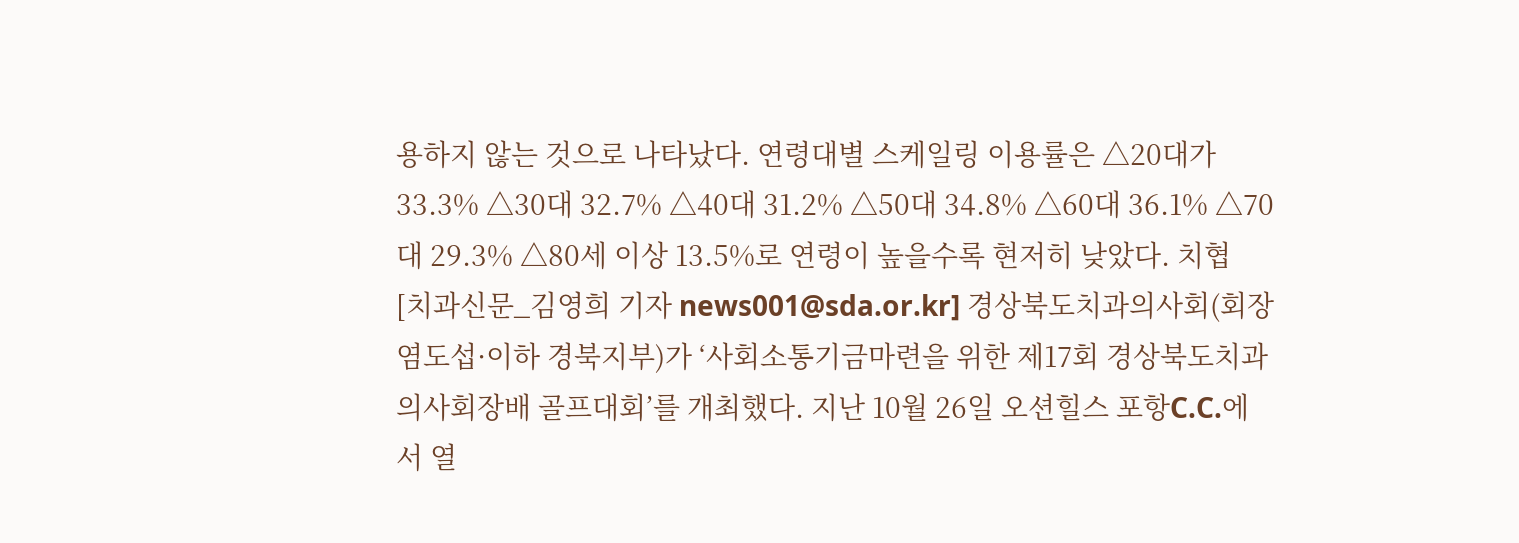용하지 않는 것으로 나타났다. 연령대별 스케일링 이용률은 △20대가 33.3% △30대 32.7% △40대 31.2% △50대 34.8% △60대 36.1% △70대 29.3% △80세 이상 13.5%로 연령이 높을수록 현저히 낮았다. 치협
[치과신문_김영희 기자 news001@sda.or.kr] 경상북도치과의사회(회장 염도섭·이하 경북지부)가 ‘사회소통기금마련을 위한 제17회 경상북도치과의사회장배 골프대회’를 개최했다. 지난 10월 26일 오션힐스 포항C.C.에서 열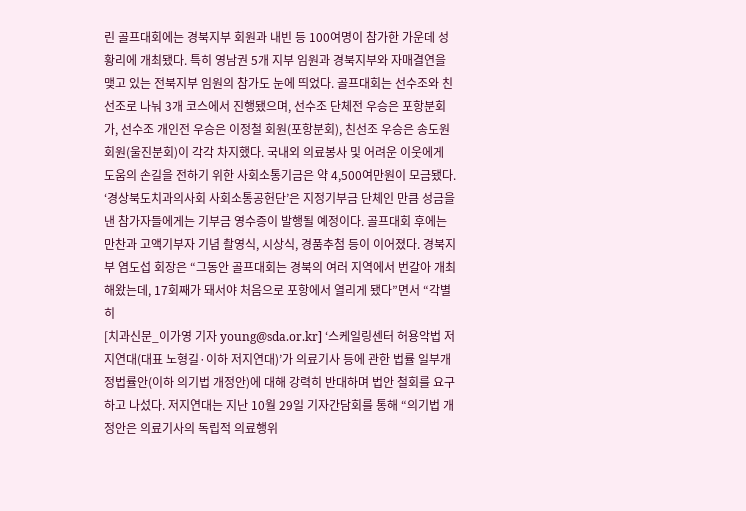린 골프대회에는 경북지부 회원과 내빈 등 100여명이 참가한 가운데 성황리에 개최됐다. 특히 영남권 5개 지부 임원과 경북지부와 자매결연을 맺고 있는 전북지부 임원의 참가도 눈에 띄었다. 골프대회는 선수조와 친선조로 나눠 3개 코스에서 진행됐으며, 선수조 단체전 우승은 포항분회가, 선수조 개인전 우승은 이정철 회원(포항분회), 친선조 우승은 송도원 회원(울진분회)이 각각 차지했다. 국내외 의료봉사 및 어려운 이웃에게 도움의 손길을 전하기 위한 사회소통기금은 약 4,500여만원이 모금됐다. ‘경상북도치과의사회 사회소통공헌단’은 지정기부금 단체인 만큼 성금을 낸 참가자들에게는 기부금 영수증이 발행될 예정이다. 골프대회 후에는 만찬과 고액기부자 기념 촬영식, 시상식, 경품추첨 등이 이어졌다. 경북지부 염도섭 회장은 “그동안 골프대회는 경북의 여러 지역에서 번갈아 개최해왔는데, 17회째가 돼서야 처음으로 포항에서 열리게 됐다”면서 “각별히
[치과신문_이가영 기자 young@sda.or.kr] ‘스케일링센터 허용악법 저지연대(대표 노형길·이하 저지연대)’가 의료기사 등에 관한 법률 일부개정법률안(이하 의기법 개정안)에 대해 강력히 반대하며 법안 철회를 요구하고 나섰다. 저지연대는 지난 10월 29일 기자간담회를 통해 “의기법 개정안은 의료기사의 독립적 의료행위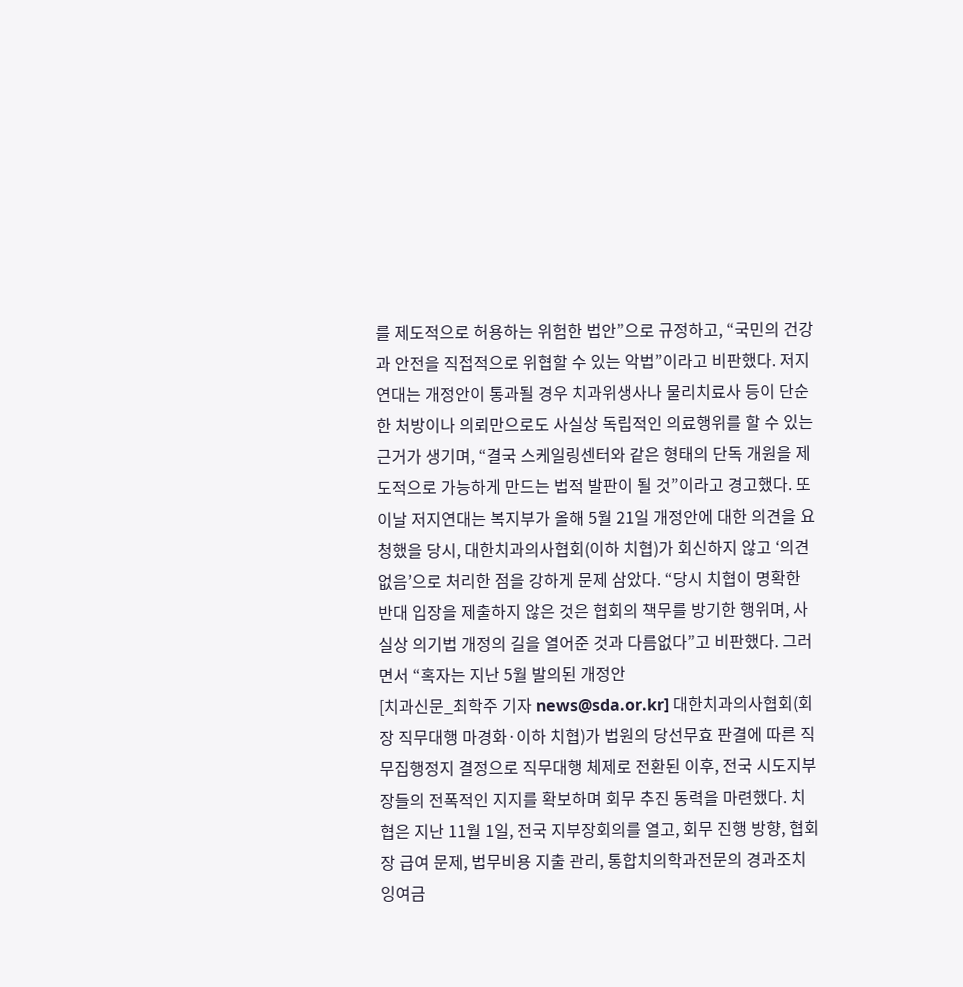를 제도적으로 허용하는 위험한 법안”으로 규정하고, “국민의 건강과 안전을 직접적으로 위협할 수 있는 악법”이라고 비판했다. 저지연대는 개정안이 통과될 경우 치과위생사나 물리치료사 등이 단순한 처방이나 의뢰만으로도 사실상 독립적인 의료행위를 할 수 있는 근거가 생기며, “결국 스케일링센터와 같은 형태의 단독 개원을 제도적으로 가능하게 만드는 법적 발판이 될 것”이라고 경고했다. 또 이날 저지연대는 복지부가 올해 5월 21일 개정안에 대한 의견을 요청했을 당시, 대한치과의사협회(이하 치협)가 회신하지 않고 ‘의견 없음’으로 처리한 점을 강하게 문제 삼았다. “당시 치협이 명확한 반대 입장을 제출하지 않은 것은 협회의 책무를 방기한 행위며, 사실상 의기법 개정의 길을 열어준 것과 다름없다”고 비판했다. 그러면서 “혹자는 지난 5월 발의된 개정안
[치과신문_최학주 기자 news@sda.or.kr] 대한치과의사협회(회장 직무대행 마경화·이하 치협)가 법원의 당선무효 판결에 따른 직무집행정지 결정으로 직무대행 체제로 전환된 이후, 전국 시도지부장들의 전폭적인 지지를 확보하며 회무 추진 동력을 마련했다. 치협은 지난 11월 1일, 전국 지부장회의를 열고, 회무 진행 방향, 협회장 급여 문제, 법무비용 지출 관리, 통합치의학과전문의 경과조치 잉여금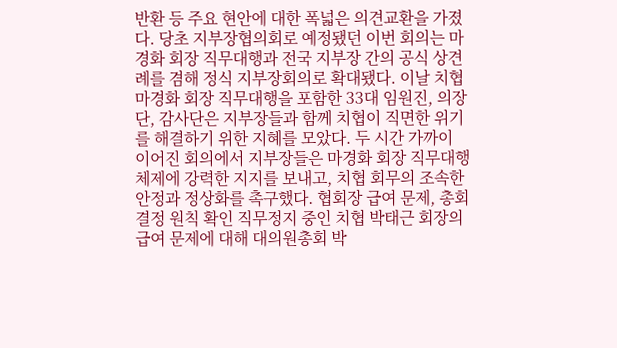반환 등 주요 현안에 대한 폭넓은 의견교환을 가졌다. 당초 지부장협의회로 예정됐던 이번 회의는 마경화 회장 직무대행과 전국 지부장 간의 공식 상견례를 겸해 정식 지부장회의로 확대됐다. 이날 치협 마경화 회장 직무대행을 포함한 33대 임원진, 의장단, 감사단은 지부장들과 함께 치협이 직면한 위기를 해결하기 위한 지혜를 모았다. 두 시간 가까이 이어진 회의에서 지부장들은 마경화 회장 직무대행 체제에 강력한 지지를 보내고, 치협 회무의 조속한 안정과 정상화를 촉구했다. 협회장 급여 문제, 총회 결정 원칙 확인 직무정지 중인 치협 박태근 회장의 급여 문제에 대해 대의원총회 박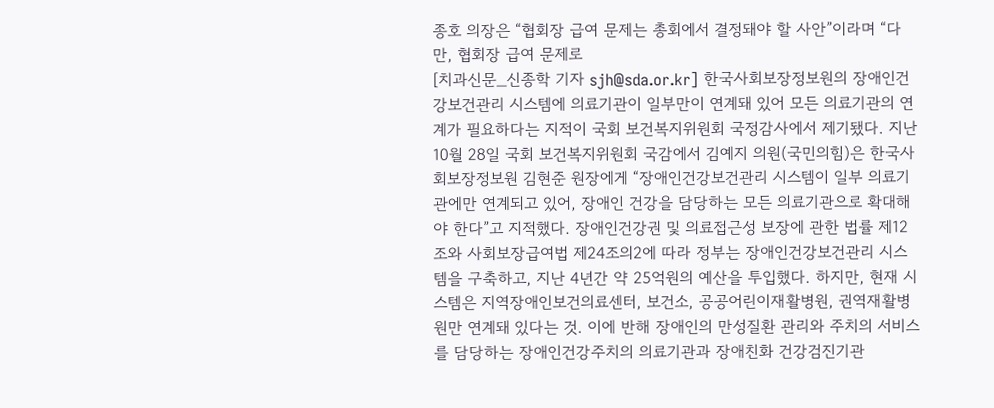종호 의장은 “협회장 급여 문제는 총회에서 결정돼야 할 사안”이라며 “다만, 협회장 급여 문제로
[치과신문_신종학 기자 sjh@sda.or.kr] 한국사회보장정보원의 장애인건강보건관리 시스템에 의료기관이 일부만이 연계돼 있어 모든 의료기관의 연계가 필요하다는 지적이 국회 보건복지위원회 국정감사에서 제기됐다. 지난 10월 28일 국회 보건복지위원회 국감에서 김예지 의원(국민의힘)은 한국사회보장정보원 김현준 원장에게 “장애인건강보건관리 시스템이 일부 의료기관에만 연계되고 있어, 장애인 건강을 담당하는 모든 의료기관으로 확대해야 한다”고 지적했다. 장애인건강권 및 의료접근성 보장에 관한 법률 제12조와 사회보장급여법 제24조의2에 따라 정부는 장애인건강보건관리 시스템을 구축하고, 지난 4년간 약 25억원의 예산을 투입했다. 하지만, 현재 시스템은 지역장애인보건의료센터, 보건소, 공공어린이재활병원, 권역재활병원만 연계돼 있다는 것. 이에 반해 장애인의 만성질환 관리와 주치의 서비스를 담당하는 장애인건강주치의 의료기관과 장애친화 건강검진기관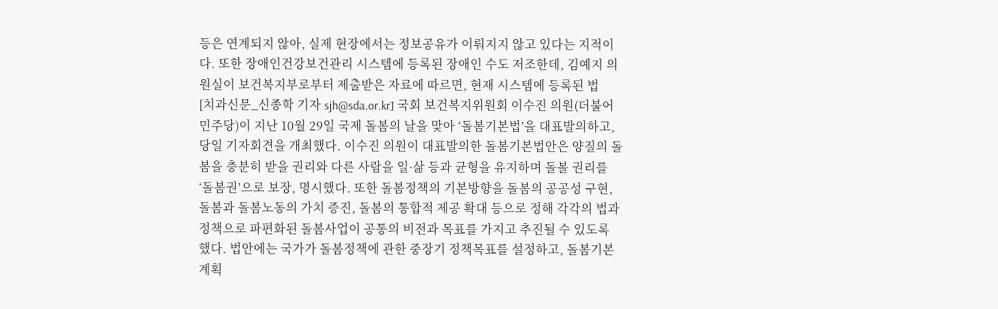등은 연계되지 않아, 실제 현장에서는 정보공유가 이뤄지지 않고 있다는 지적이다. 또한 장애인건강보건관리 시스템에 등록된 장애인 수도 저조한데, 김예지 의원실이 보건복지부로부터 제출받은 자료에 따르면, 현재 시스템에 등록된 법
[치과신문_신종학 기자 sjh@sda.or.kr] 국회 보건복지위원회 이수진 의원(더불어민주당)이 지난 10월 29일 국제 돌봄의 날을 맞아 ‘돌봄기본법’을 대표발의하고, 당일 기자회견을 개최했다. 이수진 의원이 대표발의한 돌봄기본법안은 양질의 돌봄을 충분히 받을 권리와 다른 사람을 일·삶 등과 균형을 유지하며 돌볼 권리를 ‘돌봄권’으로 보장, 명시했다. 또한 돌봄정책의 기본방향을 돌봄의 공공성 구현, 돌봄과 돌봄노동의 가치 증진, 돌봄의 통합적 제공 확대 등으로 정해 각각의 법과 정책으로 파편화된 돌봄사업이 공통의 비전과 목표를 가지고 추진될 수 있도록 했다. 법안에는 국가가 돌봄정책에 관한 중장기 정책목표를 설정하고, 돌봄기본계획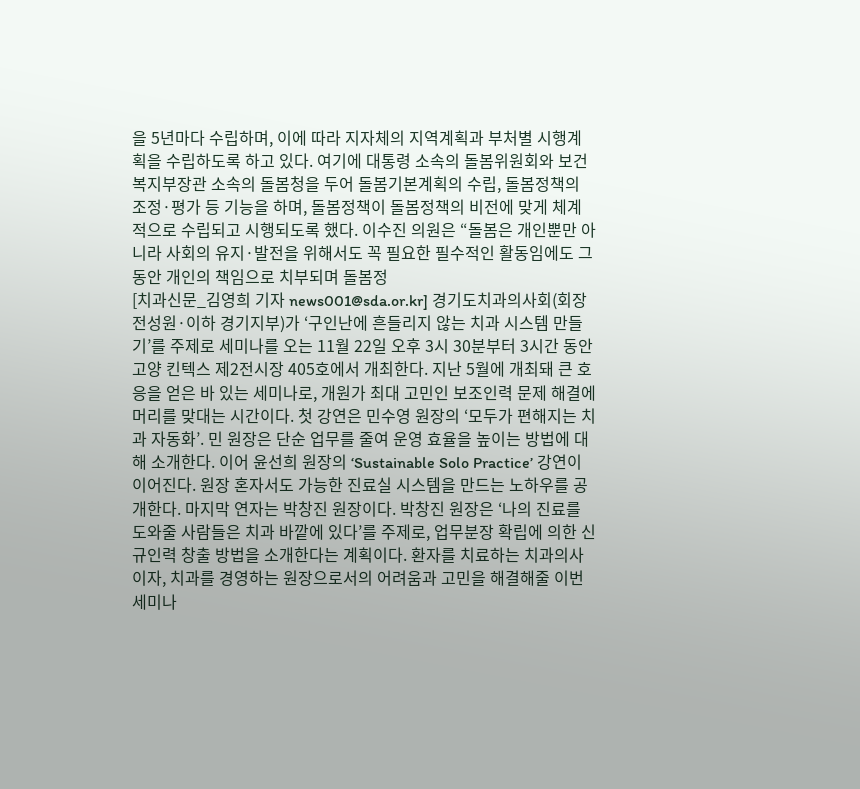을 5년마다 수립하며, 이에 따라 지자체의 지역계획과 부처별 시행계획을 수립하도록 하고 있다. 여기에 대통령 소속의 돌봄위원회와 보건복지부장관 소속의 돌봄청을 두어 돌봄기본계획의 수립, 돌봄정책의 조정·평가 등 기능을 하며, 돌봄정책이 돌봄정책의 비전에 맞게 체계적으로 수립되고 시행되도록 했다. 이수진 의원은 “돌봄은 개인뿐만 아니라 사회의 유지·발전을 위해서도 꼭 필요한 필수적인 활동임에도 그동안 개인의 책임으로 치부되며 돌봄정
[치과신문_김영희 기자 news001@sda.or.kr] 경기도치과의사회(회장 전성원·이하 경기지부)가 ‘구인난에 흔들리지 않는 치과 시스템 만들기’를 주제로 세미나를 오는 11월 22일 오후 3시 30분부터 3시간 동안 고양 킨텍스 제2전시장 405호에서 개최한다. 지난 5월에 개최돼 큰 호응을 얻은 바 있는 세미나로, 개원가 최대 고민인 보조인력 문제 해결에 머리를 맞대는 시간이다. 첫 강연은 민수영 원장의 ‘모두가 편해지는 치과 자동화’. 민 원장은 단순 업무를 줄여 운영 효율을 높이는 방법에 대해 소개한다. 이어 윤선희 원장의 ‘Sustainable Solo Practice’ 강연이 이어진다. 원장 혼자서도 가능한 진료실 시스템을 만드는 노하우를 공개한다. 마지막 연자는 박창진 원장이다. 박창진 원장은 ‘나의 진료를 도와줄 사람들은 치과 바깥에 있다’를 주제로, 업무분장 확립에 의한 신규인력 창출 방법을 소개한다는 계획이다. 환자를 치료하는 치과의사이자, 치과를 경영하는 원장으로서의 어려움과 고민을 해결해줄 이번 세미나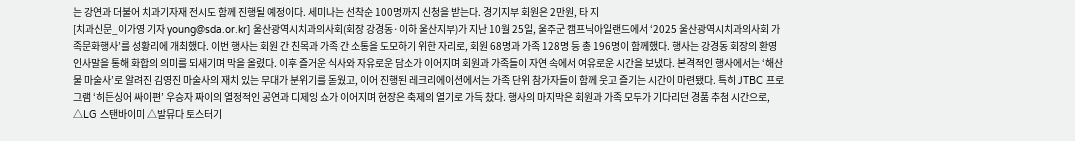는 강연과 더불어 치과기자재 전시도 함께 진행될 예정이다. 세미나는 선착순 100명까지 신청을 받는다. 경기지부 회원은 2만원, 타 지
[치과신문_이가영 기자 young@sda.or.kr] 울산광역시치과의사회(회장 강경동·이하 울산지부)가 지난 10월 25일, 울주군 캠프닉아일랜드에서 ‘2025 울산광역시치과의사회 가족문화행사’를 성황리에 개최했다. 이번 행사는 회원 간 친목과 가족 간 소통을 도모하기 위한 자리로, 회원 68명과 가족 128명 등 총 196명이 함께했다. 행사는 강경동 회장의 환영 인사말을 통해 화합의 의미를 되새기며 막을 올렸다. 이후 즐거운 식사와 자유로운 담소가 이어지며 회원과 가족들이 자연 속에서 여유로운 시간을 보냈다. 본격적인 행사에서는 ‘해산물 마술사’로 알려진 김영진 마술사의 재치 있는 무대가 분위기를 돋웠고, 이어 진행된 레크리에이션에서는 가족 단위 참가자들이 함께 웃고 즐기는 시간이 마련됐다. 특히 JTBC 프로그램 ‘히든싱어 싸이편’ 우승자 짜이의 열정적인 공연과 디제잉 쇼가 이어지며 현장은 축제의 열기로 가득 찼다. 행사의 마지막은 회원과 가족 모두가 기다리던 경품 추첨 시간으로, △LG 스탠바이미 △발뮤다 토스터기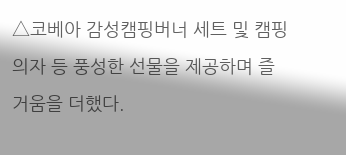△코베아 감성캠핑버너 세트 및 캠핑의자 등 풍성한 선물을 제공하며 즐거움을 더했다.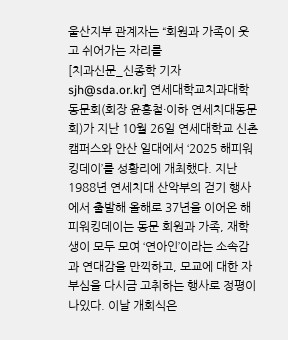울산지부 관계자는 “회원과 가족이 웃고 쉬어가는 자리를
[치과신문_신종학 기자 sjh@sda.or.kr] 연세대학교치과대학동문회(회장 윤홍철·이하 연세치대동문회)가 지난 10월 26일 연세대학교 신촌캠퍼스와 안산 일대에서 ‘2025 해피워킹데이’를 성황리에 개최했다. 지난 1988년 연세치대 산악부의 걷기 행사에서 출발해 올해로 37년을 이어온 해피워킹데이는 동문 회원과 가족, 재학생이 모두 모여 ‘연아인’이라는 소속감과 연대감을 만끽하고, 모교에 대한 자부심을 다시금 고취하는 행사로 정평이 나있다. 이날 개회식은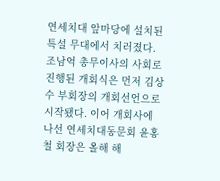연세치대 앞마당에 설치된 특설 무대에서 치러졌다. 조남억 총무이사의 사회로 진행된 개회식은 먼저 김상수 부회장의 개회선언으로 시작됐다. 이어 개회사에 나선 연세치대동문회 윤홍철 회장은 올해 해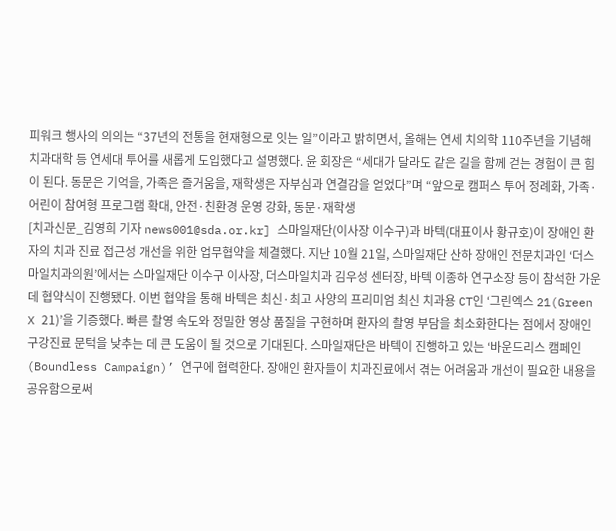피워크 행사의 의의는 “37년의 전통을 현재형으로 잇는 일”이라고 밝히면서, 올해는 연세 치의학 110주년을 기념해 치과대학 등 연세대 투어를 새롭게 도입했다고 설명했다. 윤 회장은 “세대가 달라도 같은 길을 함께 걷는 경험이 큰 힘이 된다. 동문은 기억을, 가족은 즐거움을, 재학생은 자부심과 연결감을 얻었다”며 “앞으로 캠퍼스 투어 정례화, 가족·어린이 참여형 프로그램 확대, 안전·친환경 운영 강화, 동문·재학생
[치과신문_김영희 기자 news001@sda.or.kr] 스마일재단(이사장 이수구)과 바텍(대표이사 황규호)이 장애인 환자의 치과 진료 접근성 개선을 위한 업무협약을 체결했다. 지난 10월 21일, 스마일재단 산하 장애인 전문치과인 ‘더스마일치과의원’에서는 스마일재단 이수구 이사장, 더스마일치과 김우성 센터장, 바텍 이종하 연구소장 등이 참석한 가운데 협약식이 진행됐다. 이번 협약을 통해 바텍은 최신·최고 사양의 프리미엄 최신 치과용 CT인 ‘그린엑스 21(Green X 21)’을 기증했다. 빠른 촬영 속도와 정밀한 영상 품질을 구현하며 환자의 촬영 부담을 최소화한다는 점에서 장애인 구강진료 문턱을 낮추는 데 큰 도움이 될 것으로 기대된다. 스마일재단은 바텍이 진행하고 있는 ‘바운드리스 캠페인(Boundless Campaign)’ 연구에 협력한다. 장애인 환자들이 치과진료에서 겪는 어려움과 개선이 필요한 내용을 공유함으로써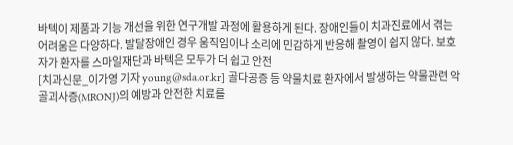바텍이 제품과 기능 개선을 위한 연구개발 과정에 활용하게 된다. 장애인들이 치과진료에서 겪는 어려움은 다양하다. 발달장애인 경우 움직임이나 소리에 민감하게 반응해 촬영이 쉽지 않다. 보호자가 환자를 스마일재단과 바텍은 모두가 더 쉽고 안전
[치과신문_이가영 기자 young@sda.or.kr] 골다공증 등 약물치료 환자에서 발생하는 약물관련 악골괴사증(MRONJ)의 예방과 안전한 치료를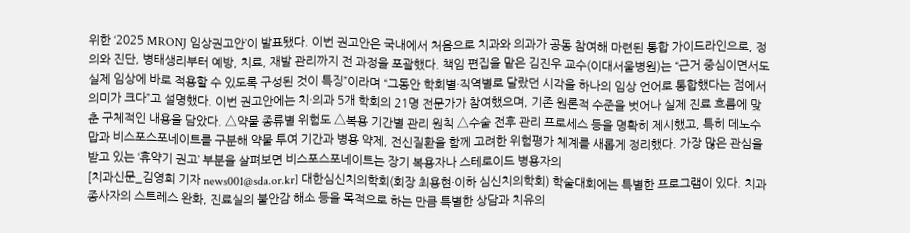위한 ‘2025 MRONJ 임상권고안’이 발표됐다. 이번 권고안은 국내에서 처음으로 치과와 의과가 공동 참여해 마련된 통합 가이드라인으로, 정의와 진단, 병태생리부터 예방, 치료, 재발 관리까지 전 과정을 포괄했다. 책임 편집을 맡은 김진우 교수(이대서울병원)는 “근거 중심이면서도 실제 임상에 바로 적용할 수 있도록 구성된 것이 특징”이라며 “그동안 학회별·직역별로 달랐던 시각을 하나의 임상 언어로 통합했다는 점에서 의미가 크다”고 설명했다. 이번 권고안에는 치·의과 5개 학회의 21명 전문가가 참여했으며, 기존 원론적 수준을 벗어나 실제 진료 흐름에 맞춘 구체적인 내용을 담았다. △약물 종류별 위험도 △복용 기간별 관리 원칙 △수술 전후 관리 프로세스 등을 명확히 제시했고, 특히 데노수맙과 비스포스포네이트를 구분해 약물 투여 기간과 병용 약제, 전신질환을 함께 고려한 위험평가 체계를 새롭게 정리했다. 가장 많은 관심을 받고 있는 ‘휴약기 권고’ 부분을 살펴보면 비스포스포네이트는 장기 복용자나 스테로이드 병용자의
[치과신문_김영희 기자 news001@sda.or.kr] 대한심신치의학회(회장 최용현·이하 심신치의학회) 학술대회에는 특별한 프로그램이 있다. 치과종사자의 스트레스 완화, 진료실의 불안감 해소 등을 목적으로 하는 만큼 특별한 상담과 치유의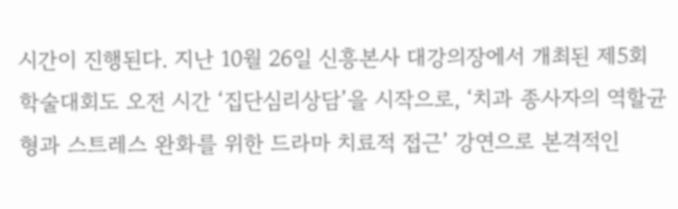시간이 진행된다. 지난 10월 26일 신흥본사 대강의장에서 개최된 제5회 학술대회도 오전 시간 ‘집단심리상담’을 시작으로, ‘치과 종사자의 역할균형과 스트레스 완화를 위한 드라마 치료적 접근’ 강연으로 본격적인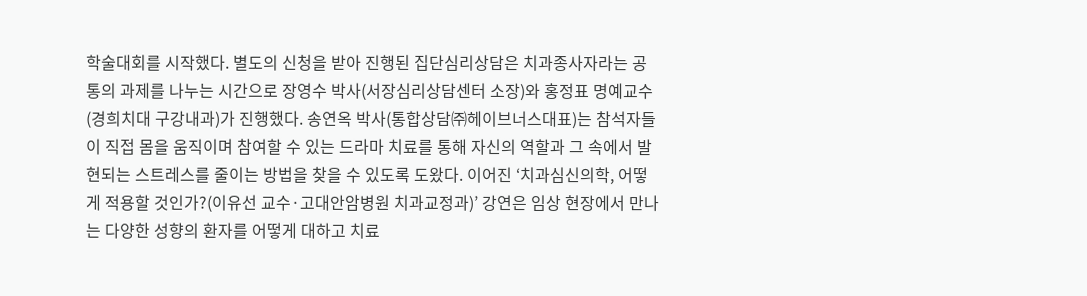학술대회를 시작했다. 별도의 신청을 받아 진행된 집단심리상담은 치과종사자라는 공통의 과제를 나누는 시간으로 장영수 박사(서장심리상담센터 소장)와 홍정표 명예교수(경희치대 구강내과)가 진행했다. 송연옥 박사(통합상담㈜헤이브너스대표)는 참석자들이 직접 몸을 움직이며 참여할 수 있는 드라마 치료를 통해 자신의 역할과 그 속에서 발현되는 스트레스를 줄이는 방법을 찾을 수 있도록 도왔다. 이어진 ‘치과심신의학, 어떻게 적용할 것인가?(이유선 교수·고대안암병원 치과교정과)’ 강연은 임상 현장에서 만나는 다양한 성향의 환자를 어떻게 대하고 치료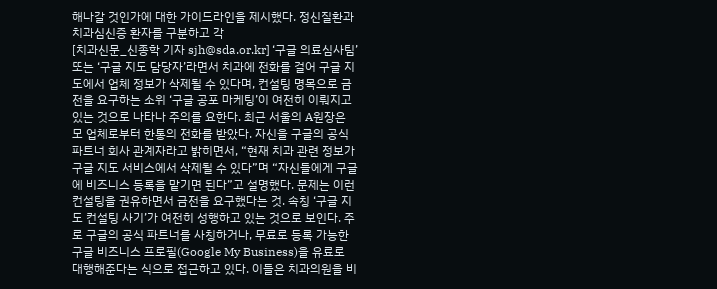해나갈 것인가에 대한 가이드라인을 제시했다. 정신질환과 치과심신증 환자를 구분하고 각
[치과신문_신종학 기자 sjh@sda.or.kr] ‘구글 의료심사팀’ 또는 ‘구글 지도 담당자’라면서 치과에 전화를 걸어 구글 지도에서 업체 정보가 삭제될 수 있다며, 컨설팅 명목으로 금전을 요구하는 소위 ‘구글 공포 마케팅’이 여전히 이뤄지고 있는 것으로 나타나 주의를 요한다. 최근 서울의 A원장은 모 업체로부터 한통의 전화를 받았다. 자신을 구글의 공식 파트너 회사 관계자라고 밝히면서, “현재 치과 관련 정보가 구글 지도 서비스에서 삭제될 수 있다”며 “자신들에게 구글에 비즈니스 등록을 맡기면 된다”고 설명했다. 문제는 이런 컨설팅을 권유하면서 금전을 요구했다는 것. 속칭 ‘구글 지도 컨설팅 사기’가 여전히 성행하고 있는 것으로 보인다. 주로 구글의 공식 파트너를 사칭하거나, 무료로 등록 가능한 구글 비즈니스 프로필(Google My Business)을 유료로 대행해준다는 식으로 접근하고 있다. 이들은 치과의원을 비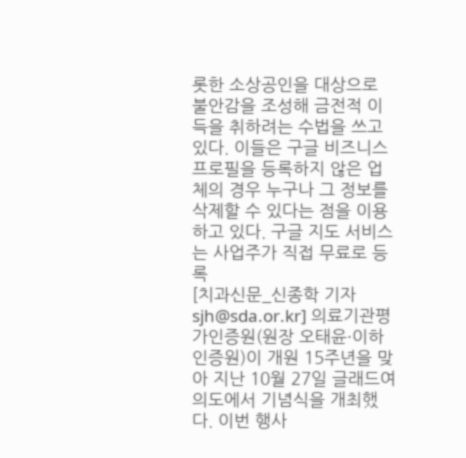롯한 소상공인을 대상으로 불안감을 조성해 금전적 이득을 취하려는 수법을 쓰고 있다. 이들은 구글 비즈니스 프로필을 등록하지 않은 업체의 경우 누구나 그 정보를 삭제할 수 있다는 점을 이용하고 있다. 구글 지도 서비스는 사업주가 직접 무료로 등록
[치과신문_신종학 기자 sjh@sda.or.kr] 의료기관평가인증원(원장 오태윤·이하 인증원)이 개원 15주년을 맞아 지난 10월 27일 글래드여의도에서 기념식을 개최했다. 이번 행사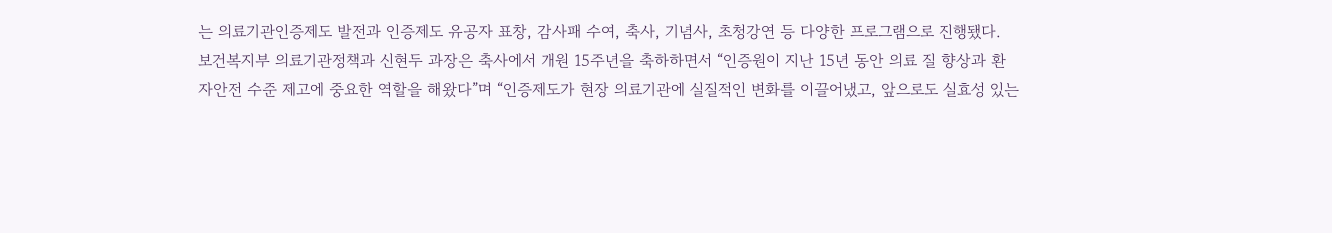는 의료기관인증제도 발전과 인증제도 유공자 표창, 감사패 수여, 축사, 기념사, 초청강연 등 다양한 프로그램으로 진행됐다. 보건복지부 의료기관정책과 신현두 과장은 축사에서 개원 15주년을 축하하면서 “인증원이 지난 15년 동안 의료 질 향상과 환자안전 수준 제고에 중요한 역할을 해왔다”며 “인증제도가 현장 의료기관에 실질적인 변화를 이끌어냈고, 앞으로도 실효성 있는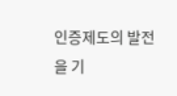인증제도의 발전을 기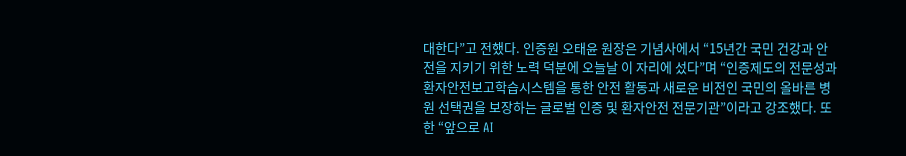대한다”고 전했다. 인증원 오태윤 원장은 기념사에서 “15년간 국민 건강과 안전을 지키기 위한 노력 덕분에 오늘날 이 자리에 섰다”며 “인증제도의 전문성과 환자안전보고학습시스템을 통한 안전 활동과 새로운 비전인 국민의 올바른 병원 선택권을 보장하는 글로벌 인증 및 환자안전 전문기관”이라고 강조했다. 또한 “앞으로 AI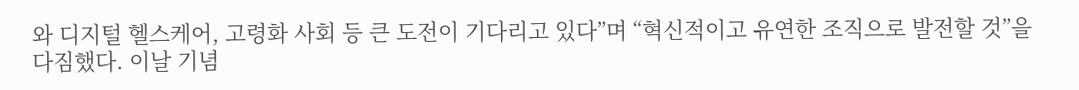와 디지털 헬스케어, 고령화 사회 등 큰 도전이 기다리고 있다”며 “혁신적이고 유연한 조직으로 발전할 것”을 다짐했다. 이날 기념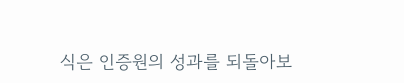식은 인증원의 성과를 되돌아보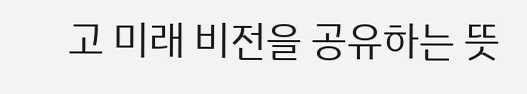고 미래 비전을 공유하는 뜻